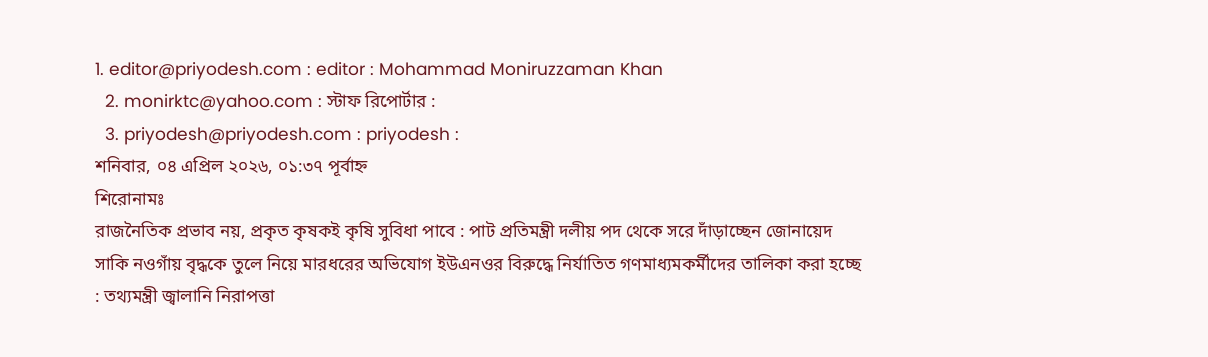1. editor@priyodesh.com : editor : Mohammad Moniruzzaman Khan
  2. monirktc@yahoo.com : স্টাফ রিপোর্টার :
  3. priyodesh@priyodesh.com : priyodesh :
শনিবার, ০৪ এপ্রিল ২০২৬, ০১:৩৭ পূর্বাহ্ন
শিরোনামঃ
রাজনৈতিক প্রভাব নয়, প্রকৃত কৃষকই কৃষি সুবিধা পাবে : পাট প্রতিমন্ত্রী দলীয় পদ থেকে সরে দাঁড়াচ্ছেন জোনায়েদ সাকি নওগাঁয় বৃদ্ধকে তুলে নিয়ে মারধরের অভিযোগ ইউএনওর বিরুদ্ধে নির্যাতিত গণমাধ্যমকর্মীদের তালিকা করা হচ্ছে : তথ্যমন্ত্রী জ্বালানি নিরাপত্তা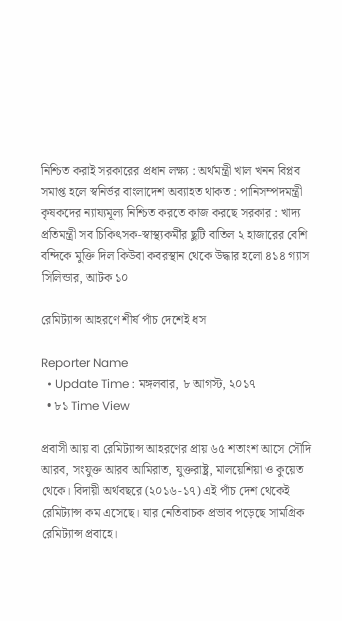নিশ্চিত করাই সরকারের প্রধান লক্ষ্য : অর্থমন্ত্রী খাল খনন বিপ্লব সমাপ্ত হলে স্বনির্ভর বাংলাদেশ অব্যাহত থাকত : পানিসম্পদমন্ত্রী কৃষকদের ন্যায্যমূল্য নিশ্চিত করতে কাজ করছে সরকার : খাদ্য প্রতিমন্ত্রী সব চিকিৎসক-স্বাস্থ্যকর্মীর ছুটি বাতিল ২ হাজারের বেশি বন্দিকে মুক্তি দিল কিউবা কবরস্থান থেকে উদ্ধার হলো ৪১৪ গ্যাস সিলিন্ডার, আটক ১০

রেমিট্যান্স আহরণে শীর্ষ পাঁচ দেশেই ধস

Reporter Name
  • Update Time : মঙ্গলবার, ৮ আগস্ট, ২০১৭
  • ৮১ Time View

প্রবাসী আয় বা রেমিট্যান্স আহরণের প্রায় ৬৫ শতাংশ আসে সৌদি আরব, সংযুক্ত আরব আমিরাত, যুক্তরাষ্ট্র, মালয়েশিয়া ও কুয়েত থেকে। বিদায়ী অর্থবছরে (২০১৬-১৭) এই পাঁচ দেশ থেকেই রেমিট্যান্স কম এসেছে। যার নেতিবাচক প্রভাব পড়েছে সামগ্রিক রেমিট্যান্স প্রবাহে।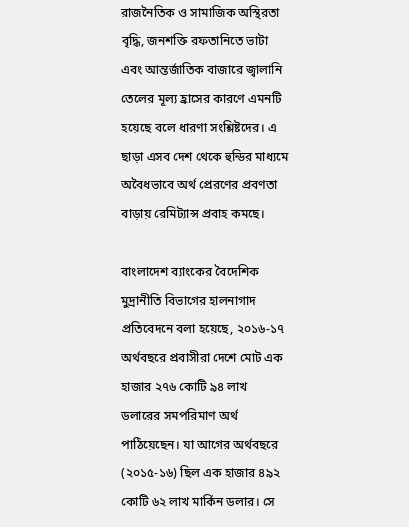রাজনৈতিক ও সামাজিক অস্থিরতা বৃদ্ধি, জনশক্তি রফতানিতে ভাটা এবং আন্তর্জাতিক বাজারে জ্বালানি তেলের মূল্য হ্রাসের কারণে এমনটি হয়েছে বলে ধারণা সংশ্লিষ্টদের। এ ছাড়া এসব দেশ থেকে হুন্ডির মাধ্যমে অবৈধভাবে অর্থ প্রেরণের প্রবণতা বাড়ায় রেমিট্যান্স প্রবাহ কমছে।

বাংলাদেশ ব্যাংকের বৈদেশিক মুদ্রানীতি বিভাগের হালনাগাদ প্রতিবেদনে বলা হয়েছে, ২০১৬-১৭ অর্থবছরে প্রবাসীরা দেশে মোট এক হাজার ২৭৬ কোটি ৯৪ লাখ ডলারের সমপরিমাণ অর্থ পাঠিয়েছেন। যা আগের অর্থবছরে (২০১৫-১৬) ছিল এক হাজার ৪৯২ কোটি ৬২ লাখ মার্কিন ডলার। সে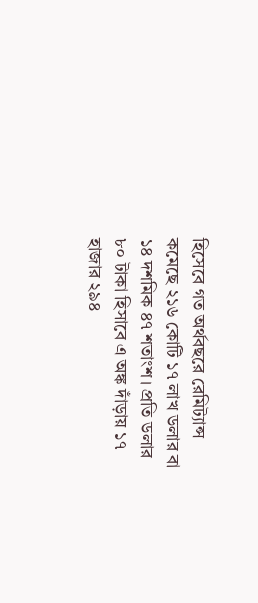হিসেবে গত অর্থবছরে রেমিট্যান্স কমেছে ২১৬ কোটি ১৭ লাখ ডলার বা ১৪ দশমিক ৪৭ শতাংশ। প্রতি ডলার ৮০ টাকা হিসাবে এ অঙ্ক দাঁড়ায় ১৭ হাজার ২৯৪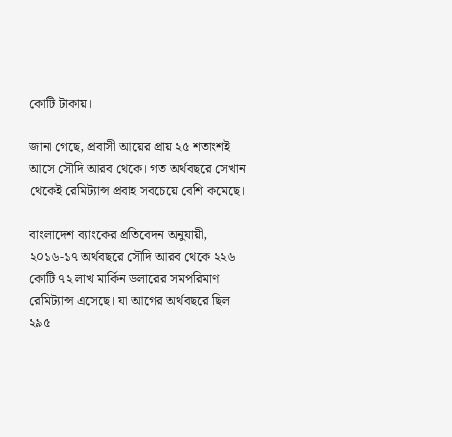কোটি টাকায়।

জানা গেছে, প্রবাসী আয়ের প্রায় ২৫ শতাংশই আসে সৌদি আরব থেকে। গত অর্থবছরে সেখান থেকেই রেমিট্যান্স প্রবাহ সবচেয়ে বেশি কমেছে।

বাংলাদেশ ব্যাংকের প্রতিবেদন অনুযায়ী, ২০১৬-১৭ অর্থবছরে সৌদি আরব থেকে ২২৬ কোটি ৭২ লাখ মার্কিন ডলারের সমপরিমাণ রেমিট্যান্স এসেছে। যা আগের অর্থবছরে ছিল ২৯৫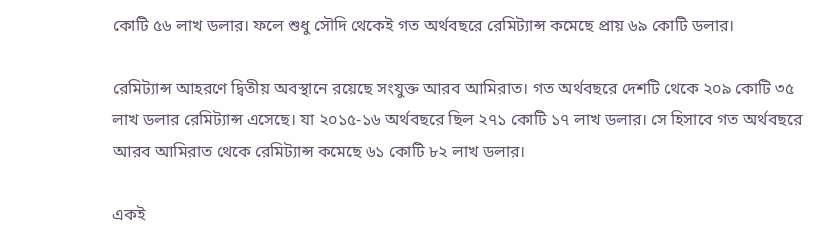কোটি ৫৬ লাখ ডলার। ফলে শুধু সৌদি থেকেই গত অর্থবছরে রেমিট্যান্স কমেছে প্রায় ৬৯ কোটি ডলার।

রেমিট্যান্স আহরণে দ্বিতীয় অবস্থানে রয়েছে সংযুক্ত আরব আমিরাত। গত অর্থবছরে দেশটি থেকে ২০৯ কোটি ৩৫ লাখ ডলার রেমিট্যান্স এসেছে। যা ২০১৫-১৬ অর্থবছরে ছিল ২৭১ কোটি ১৭ লাখ ডলার। সে হিসাবে গত অর্থবছরে আরব আমিরাত থেকে রেমিট্যান্স কমেছে ৬১ কোটি ৮২ লাখ ডলার।

একই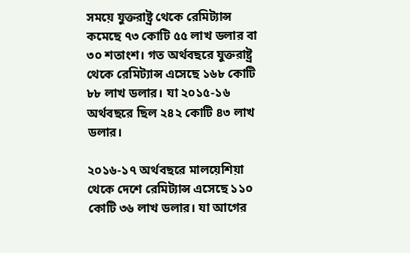সময়ে যুক্তরাষ্ট্র থেকে রেমিট্যান্স কমেছে ৭৩ কোটি ৫৫ লাখ ডলার বা ৩০ শতাংশ। গত অর্থবছরে যুক্তরাষ্ট্র থেকে রেমিট্যান্স এসেছে ১৬৮ কোটি ৮৮ লাখ ডলার। যা ২০১৫-১৬ অর্থবছরে ছিল ২৪২ কোটি ৪৩ লাখ ডলার।

২০১৬-১৭ অর্থবছরে মালয়েশিয়া থেকে দেশে রেমিট্যান্স এসেছে ১১০ কোটি ৩৬ লাখ ডলার। যা আগের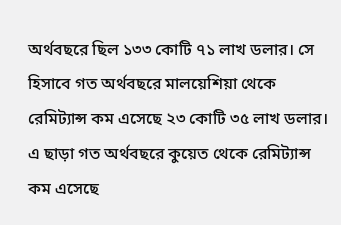অর্থবছরে ছিল ১৩৩ কোটি ৭১ লাখ ডলার। সে হিসাবে গত অর্থবছরে মালয়েশিয়া থেকে রেমিট্যান্স কম এসেছে ২৩ কোটি ৩৫ লাখ ডলার। এ ছাড়া গত অর্থবছরে কুয়েত থেকে রেমিট্যান্স কম এসেছে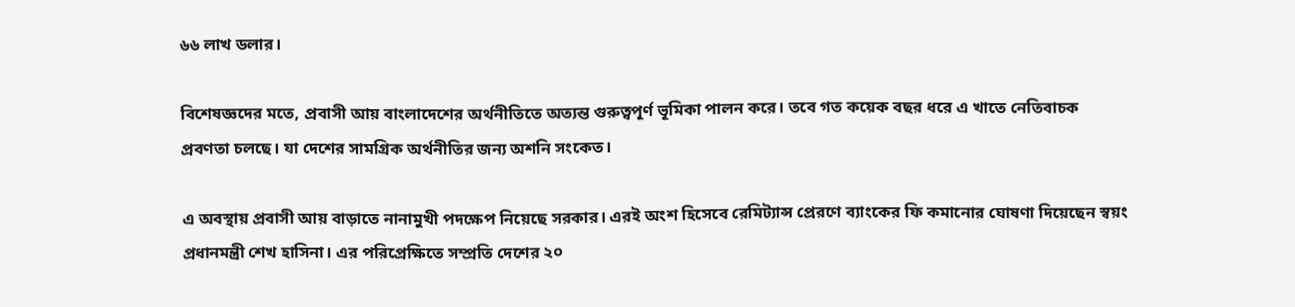৬৬ লাখ ডলার।

বিশেষজ্ঞদের মতে, প্রবাসী আয় বাংলাদেশের অর্থনীতিতে অত্যন্ত গুরুত্বপূর্ণ ভূমিকা পালন করে। তবে গত কয়েক বছর ধরে এ খাতে নেতিবাচক প্রবণতা চলছে। যা দেশের সামগ্রিক অর্থনীতির জন্য অশনি সংকেত।

এ অবস্থায় প্রবাসী আয় বাড়াতে নানামুখী পদক্ষেপ নিয়েছে সরকার। এরই অংশ হিসেবে রেমিট্যান্স প্রেরণে ব্যাংকের ফি কমানোর ঘোষণা দিয়েছেন স্বয়ং প্রধানমন্ত্রী শেখ হাসিনা। এর পরিপ্রেক্ষিতে সম্প্রতি দেশের ২০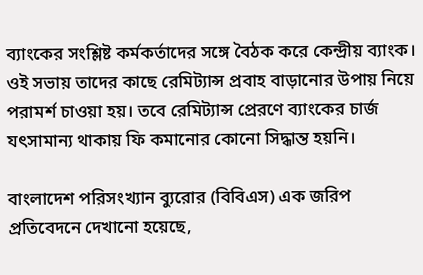ব্যাংকের সংশ্লিষ্ট কর্মকর্তাদের সঙ্গে বৈঠক করে কেন্দ্রীয় ব্যাংক। ওই সভায় তাদের কাছে রেমিট্যান্স প্রবাহ বাড়ানোর উপায় নিয়ে পরামর্শ চাওয়া হয়। তবে রেমিট্যান্স প্রেরণে ব্যাংকের চার্জ যৎসামান্য থাকায় ফি কমানোর কোনো সিদ্ধান্ত হয়নি।

বাংলাদেশ পরিসংখ্যান ব্যুরোর (বিবিএস) এক জরিপ প্রতিবেদনে দেখানো হয়েছে,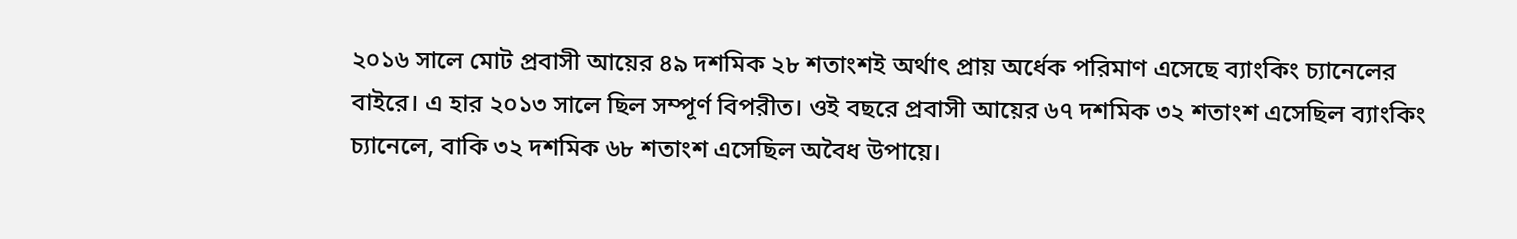২০১৬ সালে মোট প্রবাসী আয়ের ৪৯ দশমিক ২৮ শতাংশই অর্থাৎ প্রায় অর্ধেক পরিমাণ এসেছে ব্যাংকিং চ্যানেলের বাইরে। এ হার ২০১৩ সালে ছিল সম্পূর্ণ বিপরীত। ওই বছরে প্রবাসী আয়ের ৬৭ দশমিক ৩২ শতাংশ এসেছিল ব্যাংকিং চ্যানেলে, বাকি ৩২ দশমিক ৬৮ শতাংশ এসেছিল অবৈধ উপায়ে।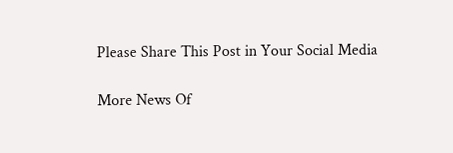Please Share This Post in Your Social Media

More News Of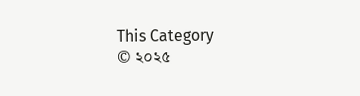This Category
© ২০২৫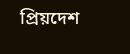প্রিয়দেশ